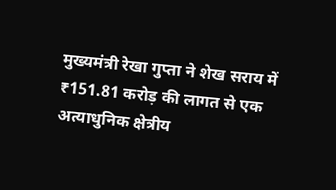मुख्यमंत्री रेखा गुप्ता ने शेख सराय में ₹151.81 करोड़ की लागत से एक अत्याधुनिक क्षेत्रीय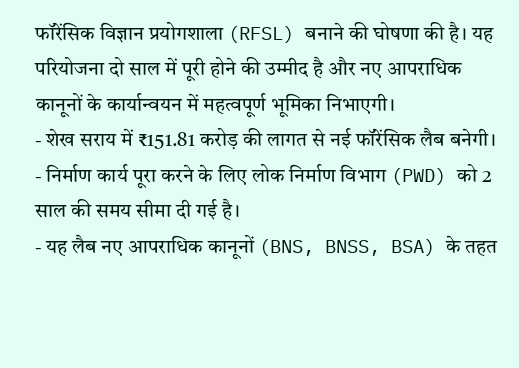फॉरेंसिक विज्ञान प्रयोगशाला (RFSL) बनाने की घोषणा की है। यह परियोजना दो साल में पूरी होने की उम्मीद है और नए आपराधिक कानूनों के कार्यान्वयन में महत्वपूर्ण भूमिका निभाएगी।
- शेख सराय में ₹151.81 करोड़ की लागत से नई फॉरेंसिक लैब बनेगी।
- निर्माण कार्य पूरा करने के लिए लोक निर्माण विभाग (PWD) को 2 साल की समय सीमा दी गई है।
- यह लैब नए आपराधिक कानूनों (BNS, BNSS, BSA) के तहत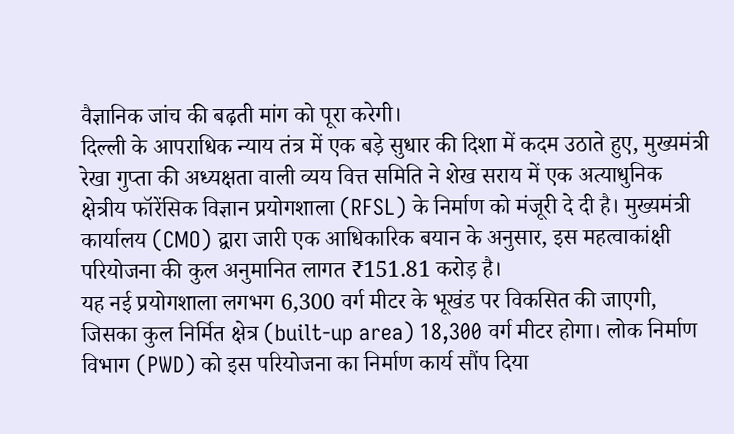वैज्ञानिक जांच की बढ़ती मांग को पूरा करेगी।
दिल्ली के आपराधिक न्याय तंत्र में एक बड़े सुधार की दिशा में कदम उठाते हुए, मुख्यमंत्री रेखा गुप्ता की अध्यक्षता वाली व्यय वित्त समिति ने शेख सराय में एक अत्याधुनिक क्षेत्रीय फॉरेंसिक विज्ञान प्रयोगशाला (RFSL) के निर्माण को मंजूरी दे दी है। मुख्यमंत्री कार्यालय (CMO) द्वारा जारी एक आधिकारिक बयान के अनुसार, इस महत्वाकांक्षी परियोजना की कुल अनुमानित लागत ₹151.81 करोड़ है।
यह नई प्रयोगशाला लगभग 6,300 वर्ग मीटर के भूखंड पर विकसित की जाएगी, जिसका कुल निर्मित क्षेत्र (built-up area) 18,300 वर्ग मीटर होगा। लोक निर्माण विभाग (PWD) को इस परियोजना का निर्माण कार्य सौंप दिया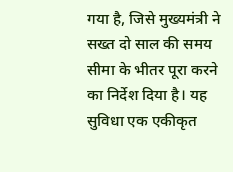गया है, जिसे मुख्यमंत्री ने सख्त दो साल की समय सीमा के भीतर पूरा करने का निर्देश दिया है। यह सुविधा एक एकीकृत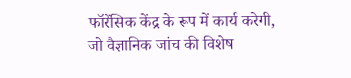फॉरेंसिक केंद्र के रूप में कार्य करेगी, जो वैज्ञानिक जांच की विशेष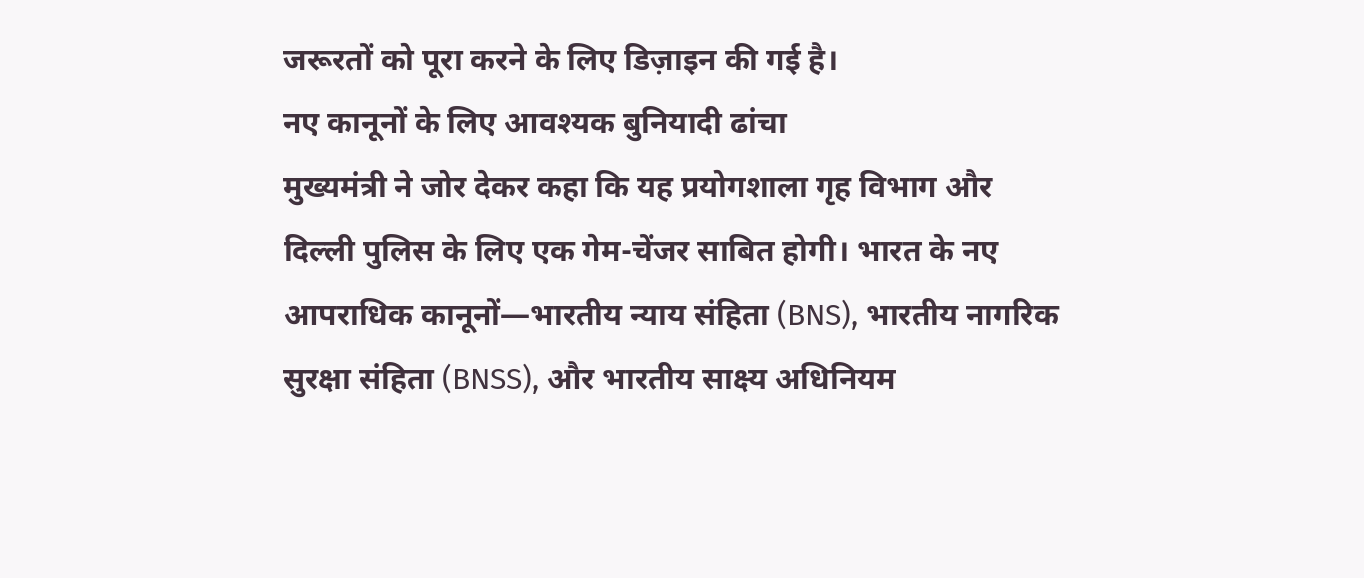जरूरतों को पूरा करने के लिए डिज़ाइन की गई है।
नए कानूनों के लिए आवश्यक बुनियादी ढांचा
मुख्यमंत्री ने जोर देकर कहा कि यह प्रयोगशाला गृह विभाग और दिल्ली पुलिस के लिए एक गेम-चेंजर साबित होगी। भारत के नए आपराधिक कानूनों—भारतीय न्याय संहिता (BNS), भारतीय नागरिक सुरक्षा संहिता (BNSS), और भारतीय साक्ष्य अधिनियम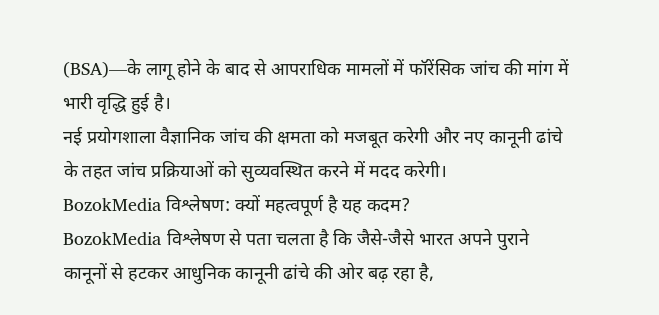(BSA)—के लागू होने के बाद से आपराधिक मामलों में फॉरेंसिक जांच की मांग में भारी वृद्धि हुई है।
नई प्रयोगशाला वैज्ञानिक जांच की क्षमता को मजबूत करेगी और नए कानूनी ढांचे के तहत जांच प्रक्रियाओं को सुव्यवस्थित करने में मदद करेगी।
BozokMedia विश्लेषण: क्यों महत्वपूर्ण है यह कदम?
BozokMedia विश्लेषण से पता चलता है कि जैसे-जैसे भारत अपने पुराने कानूनों से हटकर आधुनिक कानूनी ढांचे की ओर बढ़ रहा है,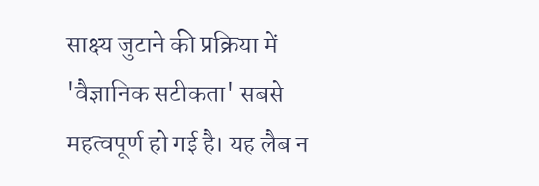साक्ष्य जुटाने की प्रक्रिया में 'वैज्ञानिक सटीकता' सबसे महत्वपूर्ण हो गई है। यह लैब न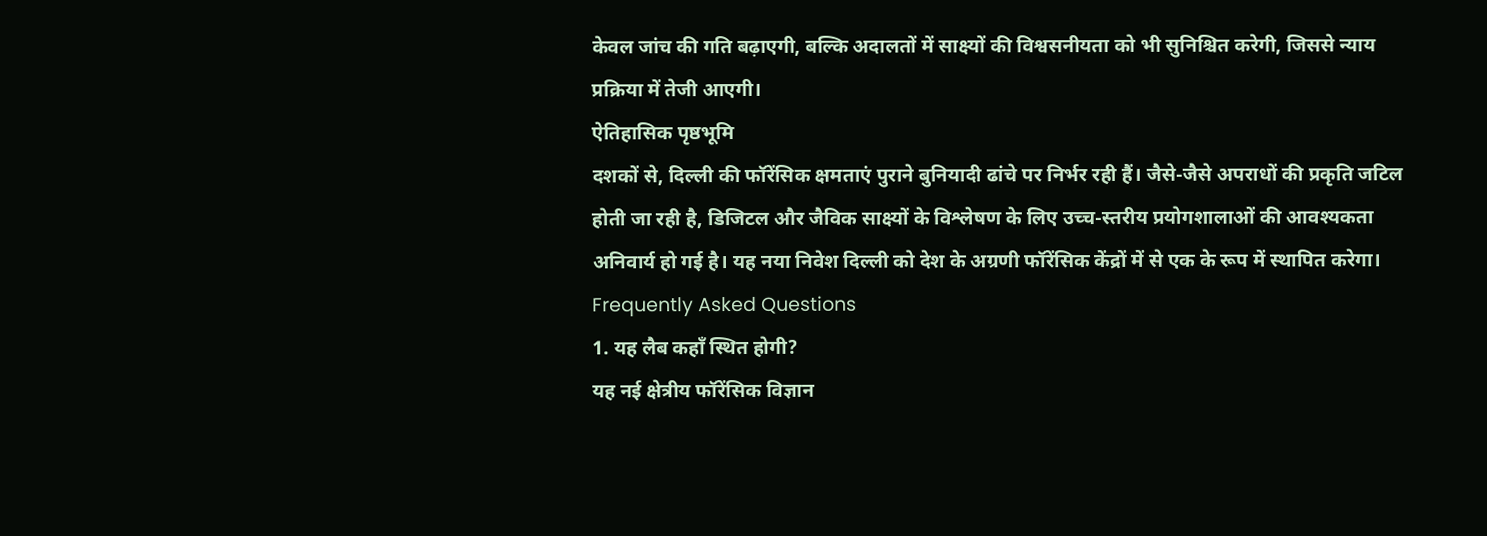केवल जांच की गति बढ़ाएगी, बल्कि अदालतों में साक्ष्यों की विश्वसनीयता को भी सुनिश्चित करेगी, जिससे न्याय प्रक्रिया में तेजी आएगी।
ऐतिहासिक पृष्ठभूमि
दशकों से, दिल्ली की फॉरेंसिक क्षमताएं पुराने बुनियादी ढांचे पर निर्भर रही हैं। जैसे-जैसे अपराधों की प्रकृति जटिल होती जा रही है, डिजिटल और जैविक साक्ष्यों के विश्लेषण के लिए उच्च-स्तरीय प्रयोगशालाओं की आवश्यकता अनिवार्य हो गई है। यह नया निवेश दिल्ली को देश के अग्रणी फॉरेंसिक केंद्रों में से एक के रूप में स्थापित करेगा।
Frequently Asked Questions
1. यह लैब कहाँ स्थित होगी?
यह नई क्षेत्रीय फॉरेंसिक विज्ञान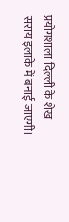प्रयोगशाला दिल्ली के शेख सराय इलाके में बनाई जाएगी।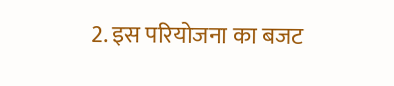2. इस परियोजना का बजट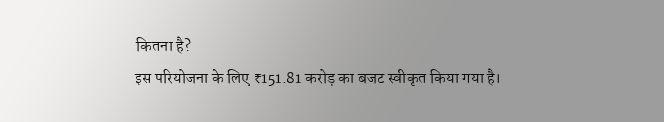कितना है?
इस परियोजना के लिए ₹151.81 करोड़ का बजट स्वीकृत किया गया है।